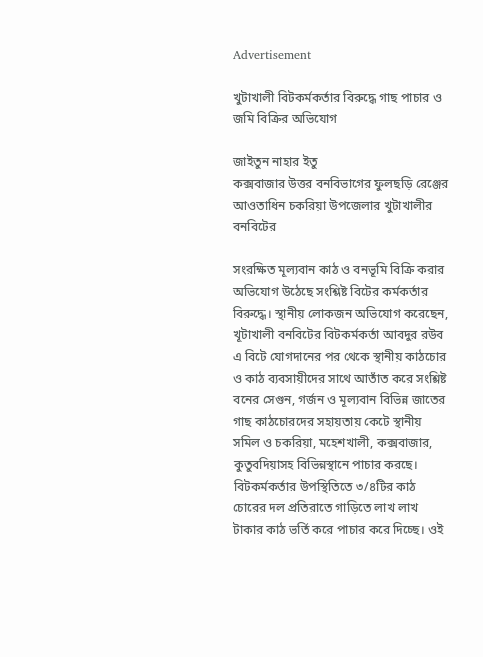Advertisement

খুটাখালী বিটকর্মকর্তার বিরুদ্ধে গাছ পাচার ও জমি বিক্রির অভিযোগ

জাইতুন নাহার ইতু
কক্সবাজার উত্তর বনবিভাগের ফুলছড়ি রেঞ্জের আওতাধিন চকরিয়া উপজেলার খুটাখালীর বনবিটের

সংরক্ষিত মূল্যবান কাঠ ও বনভূমি বিক্রি করার অভিযোগ উঠেছে সংশ্লিষ্ট বিটের কর্মকর্তার বিরুদ্ধে। স্থানীয় লোকজন অভিযোগ করেছেন, খূটাখালী বনবিটের বিটকর্মকর্তা আবদুর রউব এ বিটে যোগদানের পর থেকে স্থানীয় কাঠচোর ও কাঠ ব্যবসায়ীদের সাথে আতাঁত করে সংশ্লিষ্ট বনের সেগুন, গর্জন ও মূল্যবান বিভিন্ন জাতের গাছ কাঠচোরদের সহায়তায় কেটে স্থানীয় সমিল ও চকরিয়া, মহেশখালী, কক্সবাজার, কুতুবদিয়াসহ বিভিন্নস্থানে পাচার করছে। বিটকর্মকর্তার উপস্থিতিতে ৩/৪টির কাঠ চোরের দল প্রতিরাতে গাড়িতে লাখ লাখ টাকার কাঠ ভর্তি করে পাচার করে দিচ্ছে। ওই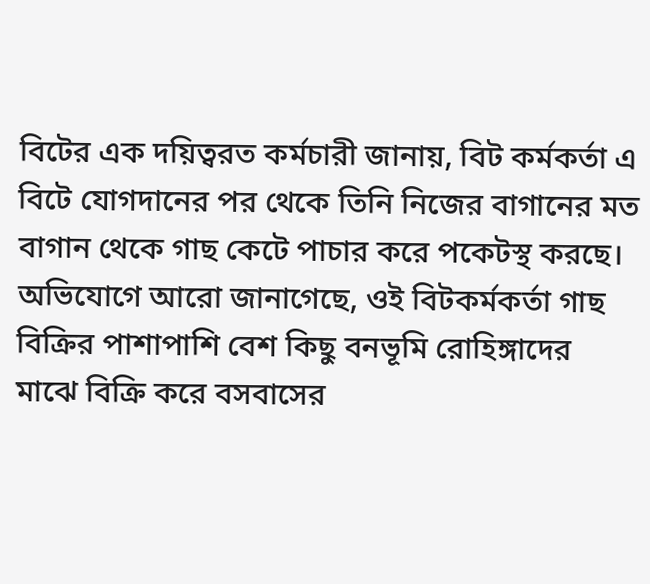বিটের এক দয়িত্বরত কর্মচারী জানায়, বিট কর্মকর্তা এ বিটে যোগদানের পর থেকে তিনি নিজের বাগানের মত বাগান থেকে গাছ কেটে পাচার করে পকেটস্থ করছে। অভিযোগে আরো জানাগেছে, ওই বিটকর্মকর্তা গাছ বিক্রির পাশাপাশি বেশ কিছু বনভূমি রোহিঙ্গাদের মাঝে বিক্রি করে বসবাসের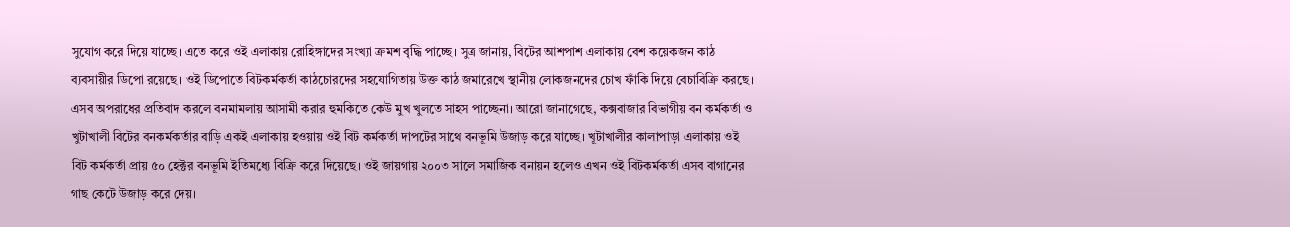সুযোগ করে দিয়ে যাচ্ছে। এতে করে ওই এলাকায় রোহিঙ্গাদের সংখ্যা ক্রমশ বৃদ্ধি পাচ্ছে। সুত্র জানায়, বিটের আশপাশ এলাকায় বেশ কয়েকজন কাঠ ব্যবসায়ীর ডিপো রয়েছে। ওই ডিপোতে বিটকর্মকর্তা কাঠচোরদের সহযোগিতায় উক্ত কাঠ জমারেখে স্থানীয় লোকজনদের চোখ ফাঁকি দিয়ে বেচাবিক্রি করছে। এসব অপরাধের প্রতিবাদ করলে বনমামলায় আসামী করার হুমকিতে কেউ মুখ খুলতে সাহস পাচ্ছেনা। আরো জানাগেছে, কক্সবাজার বিভাগীয় বন কর্মকর্তা ও খুটাখালী বিটের বনকর্মকর্তার বাড়ি একই এলাকায় হওয়ায় ওই বিট কর্মকর্তা দাপটের সাথে বনভূমি উজাড় করে যাচ্ছে। খূটাখালীর কালাপাড়া এলাকায় ওই বিট কর্মকর্তা প্রায় ৫০ হেক্টর বনভূমি ইতিমধ্যে বিক্রি করে দিয়েছে। ওই জায়গায় ২০০৩ সালে সমাজিক বনায়ন হলেও এখন ওই বিটকর্মকর্তা এসব বাগানের গাছ কেটে উজাড় করে দেয়।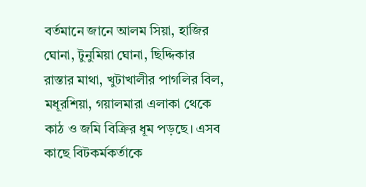বর্তমানে জানে আলম সিয়া, হাজির ঘোনা, টুনুমিয়া ঘোনা, ছিদ্দিকার রাস্তার মাথা, খুটাখালীর পাগলির বিল, মধূরশিয়া, গয়ালমারা এলাকা থেকে কাঠ ও জমি বিক্রির ধূম পড়ছে। এসব কাছে বিটকর্মকর্তাকে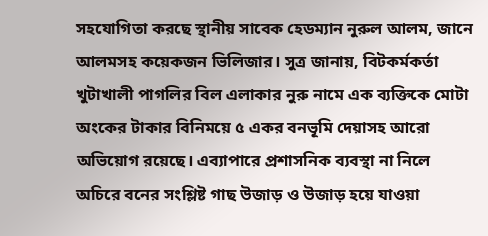সহযোগিতা করছে স্থানীয় সাবেক হেডম্যান নুরুল আলম, জানে আলমসহ কয়েকজন ভিলিজার। সুত্র জানায়, বিটকর্মকর্তা খুটাখালী পাগলির বিল এলাকার নুরু নামে এক ব্যক্তিকে মোটা অংকের টাকার বিনিময়ে ৫ একর বনভূমি দেয়াসহ আরো অভিয়োগ রয়েছে। এব্যাপারে প্রশাসনিক ব্যবস্থা না নিলে অচিরে বনের সংশ্লিষ্ট গাছ উজাড় ও উজাড় হয়ে যাওয়া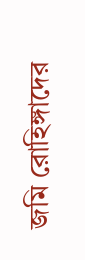জমি রোহিঙ্গাদের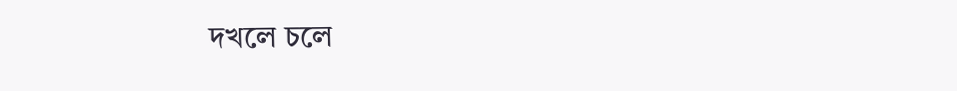দখলে চলে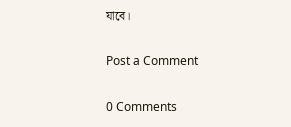যাবে।

Post a Comment

0 Comments